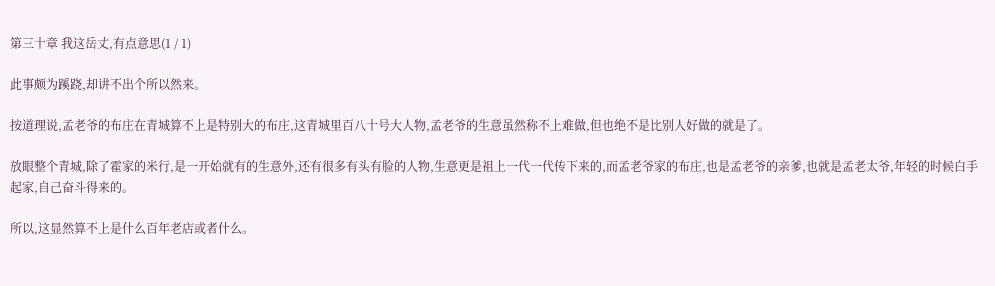第三十章 我这岳丈,有点意思(1 / 1)

此事颇为蹊跷,却讲不出个所以然来。

按道理说,孟老爷的布庄在青城算不上是特别大的布庄,这青城里百八十号大人物,孟老爷的生意虽然称不上难做,但也绝不是比别人好做的就是了。

放眼整个青城,除了霍家的米行,是一开始就有的生意外,还有很多有头有脸的人物,生意更是祖上一代一代传下来的,而孟老爷家的布庄,也是孟老爷的亲爹,也就是孟老太爷,年轻的时候白手起家,自己奋斗得来的。

所以,这显然算不上是什么百年老店或者什么。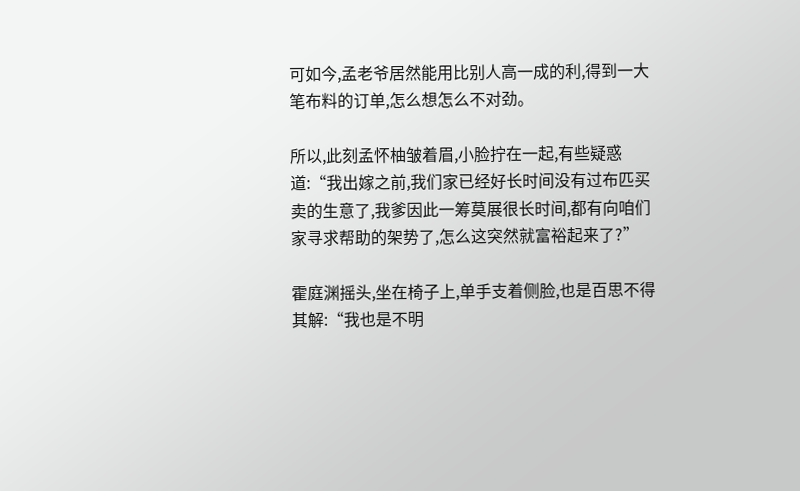可如今,孟老爷居然能用比别人高一成的利,得到一大笔布料的订单,怎么想怎么不对劲。

所以,此刻孟怀柚皱着眉,小脸拧在一起,有些疑惑道:“我出嫁之前,我们家已经好长时间没有过布匹买卖的生意了,我爹因此一筹莫展很长时间,都有向咱们家寻求帮助的架势了,怎么这突然就富裕起来了?”

霍庭渊摇头,坐在椅子上,单手支着侧脸,也是百思不得其解:“我也是不明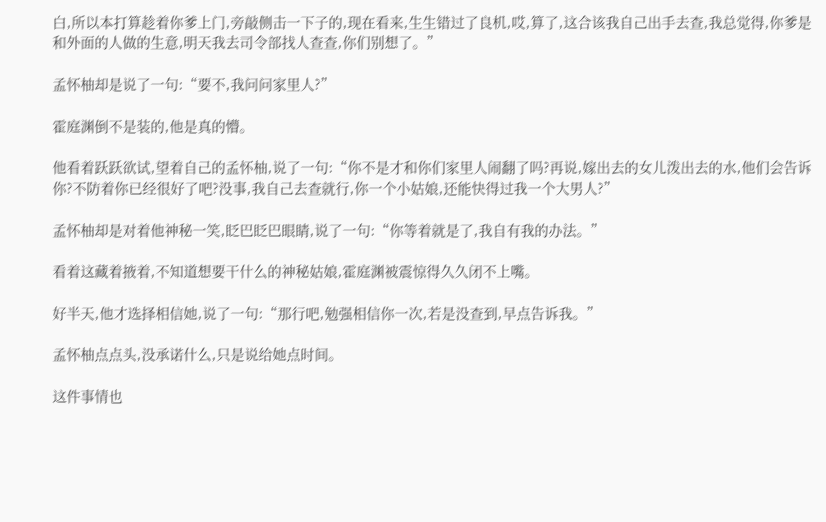白,所以本打算趁着你爹上门,旁敲侧击一下子的,现在看来,生生错过了良机,哎,算了,这合该我自己出手去查,我总觉得,你爹是和外面的人做的生意,明天我去司令部找人查查,你们别想了。”

孟怀柚却是说了一句:“要不,我问问家里人?”

霍庭渊倒不是装的,他是真的懵。

他看着跃跃欲试,望着自己的孟怀柚,说了一句:“你不是才和你们家里人闹翻了吗?再说,嫁出去的女儿泼出去的水,他们会告诉你?不防着你已经很好了吧?没事,我自己去查就行,你一个小姑娘,还能快得过我一个大男人?”

孟怀柚却是对着他神秘一笑,眨巴眨巴眼睛,说了一句:“你等着就是了,我自有我的办法。”

看着这藏着掖着,不知道想要干什么的神秘姑娘,霍庭渊被震惊得久久闭不上嘴。

好半天,他才选择相信她,说了一句:“那行吧,勉强相信你一次,若是没查到,早点告诉我。”

孟怀柚点点头,没承诺什么,只是说给她点时间。

这件事情也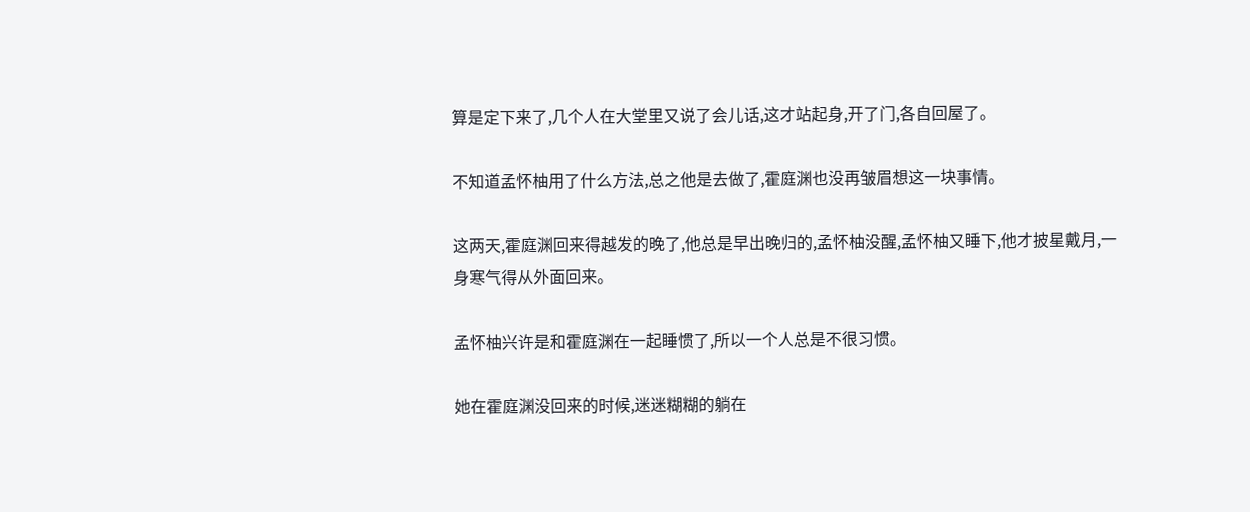算是定下来了,几个人在大堂里又说了会儿话,这才站起身,开了门,各自回屋了。

不知道孟怀柚用了什么方法,总之他是去做了,霍庭渊也没再皱眉想这一块事情。

这两天,霍庭渊回来得越发的晚了,他总是早出晚归的,孟怀柚没醒,孟怀柚又睡下,他才披星戴月,一身寒气得从外面回来。

孟怀柚兴许是和霍庭渊在一起睡惯了,所以一个人总是不很习惯。

她在霍庭渊没回来的时候,迷迷糊糊的躺在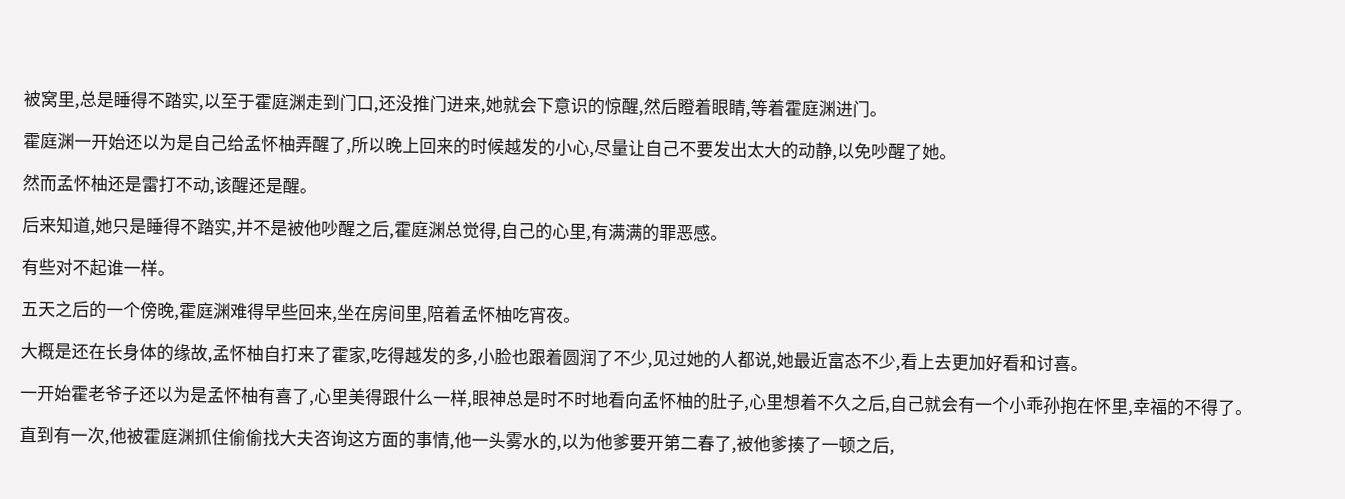被窝里,总是睡得不踏实,以至于霍庭渊走到门口,还没推门进来,她就会下意识的惊醒,然后瞪着眼睛,等着霍庭渊进门。

霍庭渊一开始还以为是自己给孟怀柚弄醒了,所以晚上回来的时候越发的小心,尽量让自己不要发出太大的动静,以免吵醒了她。

然而孟怀柚还是雷打不动,该醒还是醒。

后来知道,她只是睡得不踏实,并不是被他吵醒之后,霍庭渊总觉得,自己的心里,有满满的罪恶感。

有些对不起谁一样。

五天之后的一个傍晚,霍庭渊难得早些回来,坐在房间里,陪着孟怀柚吃宵夜。

大概是还在长身体的缘故,孟怀柚自打来了霍家,吃得越发的多,小脸也跟着圆润了不少,见过她的人都说,她最近富态不少,看上去更加好看和讨喜。

一开始霍老爷子还以为是孟怀柚有喜了,心里美得跟什么一样,眼神总是时不时地看向孟怀柚的肚子,心里想着不久之后,自己就会有一个小乖孙抱在怀里,幸福的不得了。

直到有一次,他被霍庭渊抓住偷偷找大夫咨询这方面的事情,他一头雾水的,以为他爹要开第二春了,被他爹揍了一顿之后,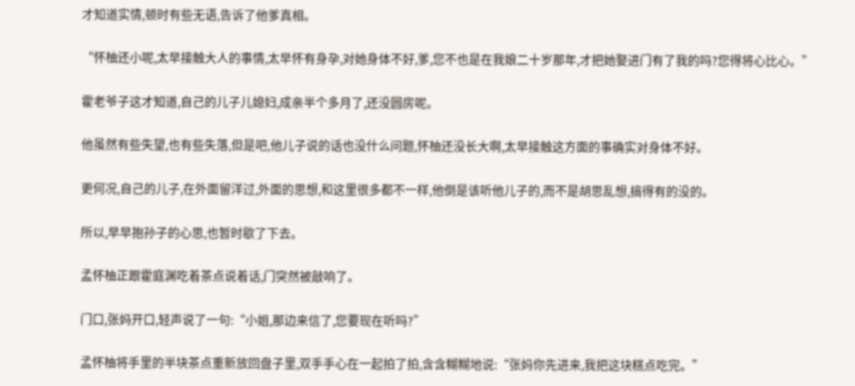才知道实情,顿时有些无语,告诉了他爹真相。

“怀柚还小呢,太早接触大人的事情,太早怀有身孕,对她身体不好,爹,您不也是在我娘二十岁那年,才把她娶进门有了我的吗?您得将心比心。”

霍老爷子这才知道,自己的儿子儿媳妇,成亲半个多月了,还没圆房呢。

他虽然有些失望,也有些失落,但是吧,他儿子说的话也没什么问题,怀柚还没长大啊,太早接触这方面的事确实对身体不好。

更何况,自己的儿子,在外面留洋过,外面的思想,和这里很多都不一样,他倒是该听他儿子的,而不是胡思乱想,搞得有的没的。

所以,早早抱孙子的心思,也暂时歇了下去。

孟怀柚正跟霍庭渊吃着茶点说着话,门突然被敲响了。

门口,张妈开口,轻声说了一句:“小姐,那边来信了,您要现在听吗?”

孟怀柚将手里的半块茶点重新放回盘子里,双手手心在一起拍了拍,含含糊糊地说:“张妈你先进来,我把这块糕点吃完。”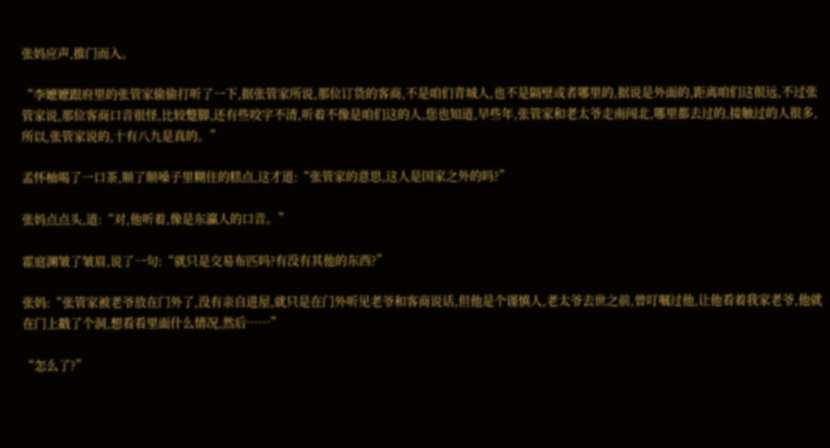张妈应声,推门而入。

“李嬷嬷跟府里的张管家偷偷打听了一下,据张管家所说,那位订货的客商,不是咱们青城人,也不是隔壁或者哪里的,据说是外面的,距离咱们这很远,不过张管家说,那位客商口音很怪,比较蹩脚,还有些咬字不清,听着不像是咱们这的人,您也知道,早些年,张管家和老太爷走南闯北,哪里都去过的,接触过的人很多,所以,张管家说的,十有八九是真的。”

孟怀柚喝了一口茶,顺了顺嗓子里糊住的糕点,这才道:“张管家的意思,这人是国家之外的吗?”

张妈点点头,道:“对,他听着,像是东瀛人的口音。”

霍庭渊皱了皱眉,说了一句:“就只是交易布匹吗?有没有其他的东西?”

张妈:“张管家被老爷放在门外了,没有亲自进屋,就只是在门外听见老爷和客商说话,但他是个谨慎人,老太爷去世之前,曾叮嘱过他,让他看着我家老爷,他就在门上戳了个洞,想看看里面什么情况,然后……”

“怎么了?”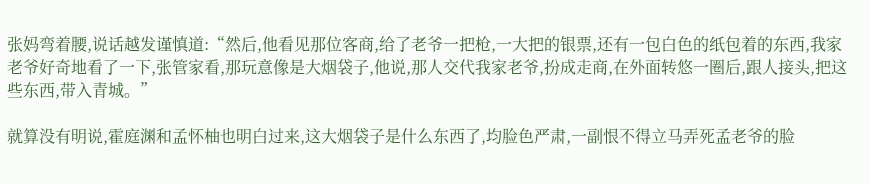张妈弯着腰,说话越发谨慎道:“然后,他看见那位客商,给了老爷一把枪,一大把的银票,还有一包白色的纸包着的东西,我家老爷好奇地看了一下,张管家看,那玩意像是大烟袋子,他说,那人交代我家老爷,扮成走商,在外面转悠一圈后,跟人接头,把这些东西,带入青城。”

就算没有明说,霍庭渊和孟怀柚也明白过来,这大烟袋子是什么东西了,均脸色严肃,一副恨不得立马弄死孟老爷的脸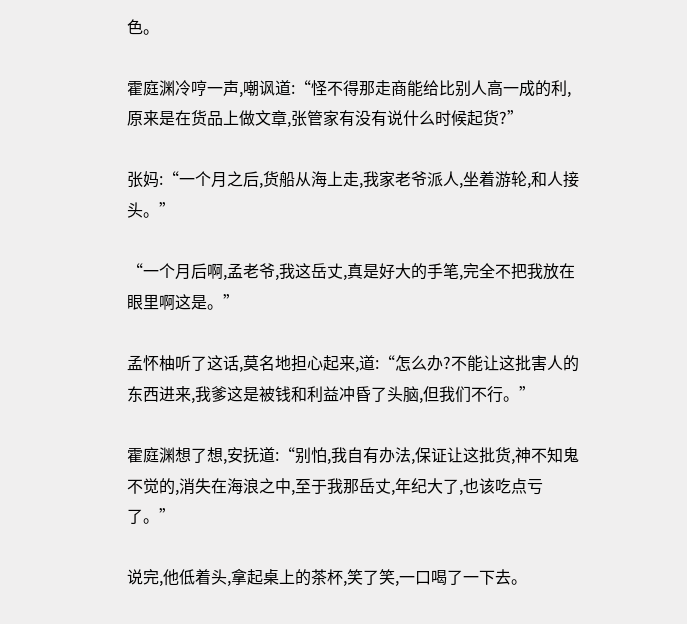色。

霍庭渊冷哼一声,嘲讽道:“怪不得那走商能给比别人高一成的利,原来是在货品上做文章,张管家有没有说什么时候起货?”

张妈:“一个月之后,货船从海上走,我家老爷派人,坐着游轮,和人接头。”

“一个月后啊,孟老爷,我这岳丈,真是好大的手笔,完全不把我放在眼里啊这是。”

孟怀柚听了这话,莫名地担心起来,道:“怎么办?不能让这批害人的东西进来,我爹这是被钱和利益冲昏了头脑,但我们不行。”

霍庭渊想了想,安抚道:“别怕,我自有办法,保证让这批货,神不知鬼不觉的,消失在海浪之中,至于我那岳丈,年纪大了,也该吃点亏了。”

说完,他低着头,拿起桌上的茶杯,笑了笑,一口喝了一下去。